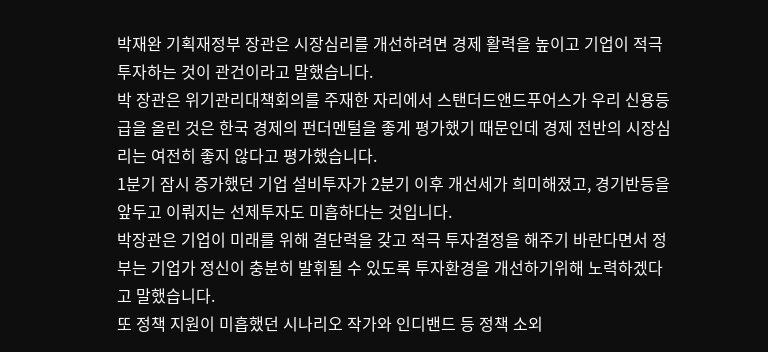박재완 기획재정부 장관은 시장심리를 개선하려면 경제 활력을 높이고 기업이 적극 투자하는 것이 관건이라고 말했습니다.
박 장관은 위기관리대책회의를 주재한 자리에서 스탠더드앤드푸어스가 우리 신용등급을 올린 것은 한국 경제의 펀더멘털을 좋게 평가했기 때문인데 경제 전반의 시장심리는 여전히 좋지 않다고 평가했습니다.
1분기 잠시 증가했던 기업 설비투자가 2분기 이후 개선세가 희미해졌고, 경기반등을 앞두고 이뤄지는 선제투자도 미흡하다는 것입니다.
박장관은 기업이 미래를 위해 결단력을 갖고 적극 투자결정을 해주기 바란다면서 정부는 기업가 정신이 충분히 발휘될 수 있도록 투자환경을 개선하기위해 노력하겠다고 말했습니다.
또 정책 지원이 미흡했던 시나리오 작가와 인디밴드 등 정책 소외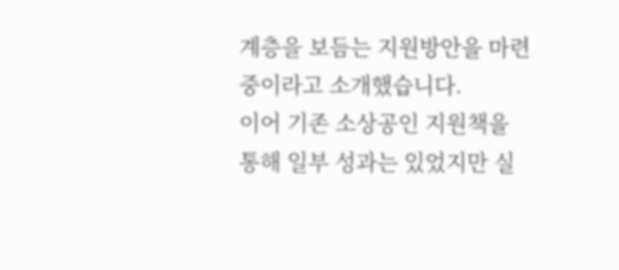계층을 보듬는 지원방안을 마련 중이라고 소개했습니다.
이어 기존 소상공인 지원책을 통해 일부 성과는 있었지만 실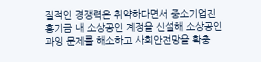질적인 경쟁력은 취약하다면서 중소기업진흥기금 내 소상공인 계정을 신설해 소상공인 과잉 문제를 해소하고 사회안전망을 확충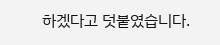하겠다고 덧붙였습니다.